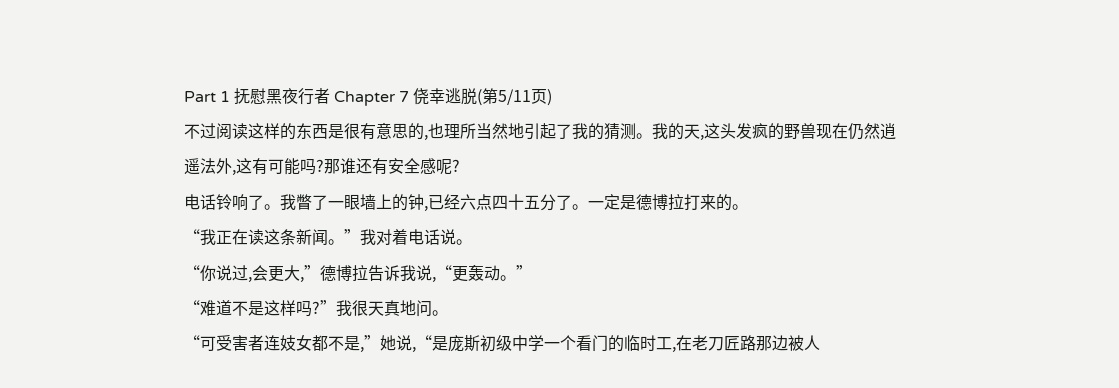Part 1 抚慰黑夜行者 Chapter 7 侥幸逃脱(第5/11页)
不过阅读这样的东西是很有意思的,也理所当然地引起了我的猜测。我的天,这头发疯的野兽现在仍然逍遥法外,这有可能吗?那谁还有安全感呢?
电话铃响了。我瞥了一眼墙上的钟,已经六点四十五分了。一定是德博拉打来的。
“我正在读这条新闻。”我对着电话说。
“你说过,会更大,”德博拉告诉我说,“更轰动。”
“难道不是这样吗?”我很天真地问。
“可受害者连妓女都不是,”她说,“是庞斯初级中学一个看门的临时工,在老刀匠路那边被人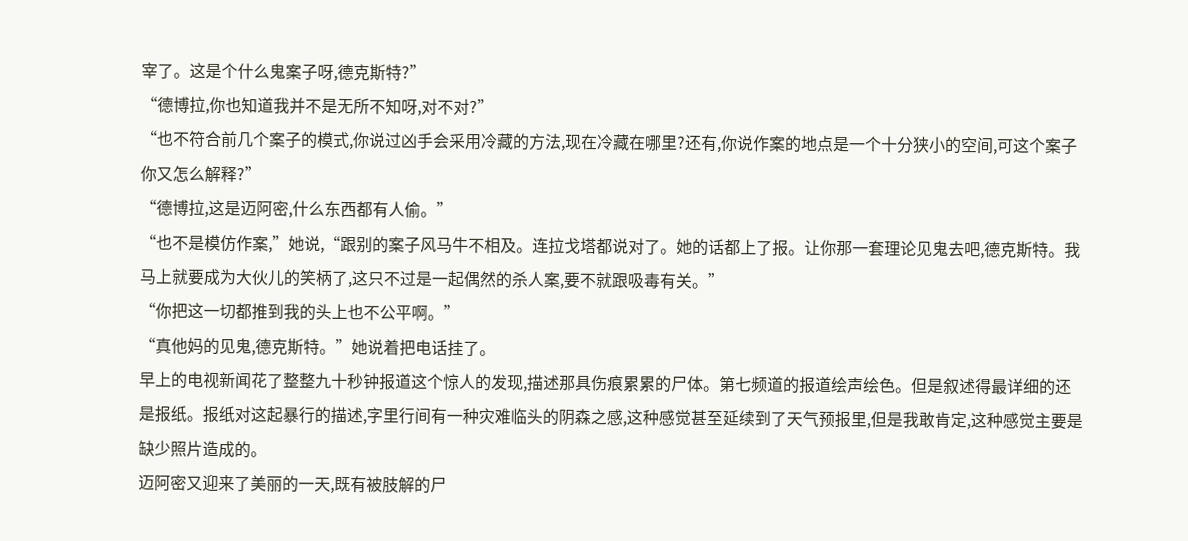宰了。这是个什么鬼案子呀,德克斯特?”
“德博拉,你也知道我并不是无所不知呀,对不对?”
“也不符合前几个案子的模式,你说过凶手会采用冷藏的方法,现在冷藏在哪里?还有,你说作案的地点是一个十分狭小的空间,可这个案子你又怎么解释?”
“德博拉,这是迈阿密,什么东西都有人偷。”
“也不是模仿作案,”她说,“跟别的案子风马牛不相及。连拉戈塔都说对了。她的话都上了报。让你那一套理论见鬼去吧,德克斯特。我马上就要成为大伙儿的笑柄了,这只不过是一起偶然的杀人案,要不就跟吸毒有关。”
“你把这一切都推到我的头上也不公平啊。”
“真他妈的见鬼,德克斯特。”她说着把电话挂了。
早上的电视新闻花了整整九十秒钟报道这个惊人的发现,描述那具伤痕累累的尸体。第七频道的报道绘声绘色。但是叙述得最详细的还是报纸。报纸对这起暴行的描述,字里行间有一种灾难临头的阴森之感,这种感觉甚至延续到了天气预报里,但是我敢肯定,这种感觉主要是缺少照片造成的。
迈阿密又迎来了美丽的一天,既有被肢解的尸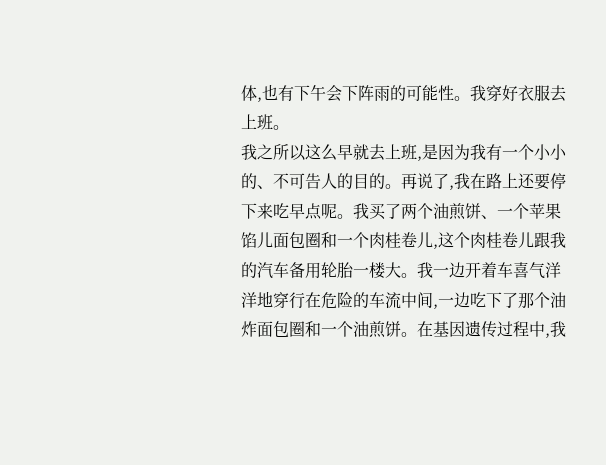体,也有下午会下阵雨的可能性。我穿好衣服去上班。
我之所以这么早就去上班,是因为我有一个小小的、不可告人的目的。再说了,我在路上还要停下来吃早点呢。我买了两个油煎饼、一个苹果馅儿面包圈和一个肉桂卷儿,这个肉桂卷儿跟我的汽车备用轮胎一楼大。我一边开着车喜气洋洋地穿行在危险的车流中间,一边吃下了那个油炸面包圈和一个油煎饼。在基因遗传过程中,我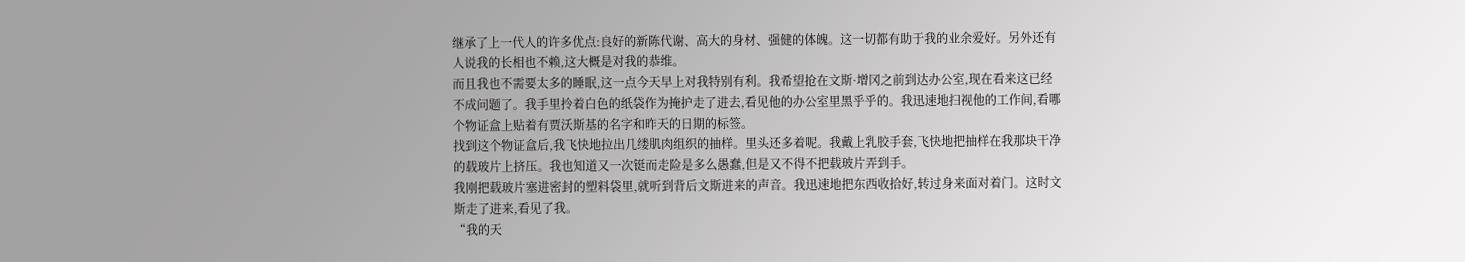继承了上一代人的许多优点:良好的新陈代谢、高大的身材、强健的体魄。这一切都有助于我的业余爱好。另外还有人说我的长相也不赖,这大概是对我的恭维。
而且我也不需要太多的睡眠,这一点今天早上对我特别有利。我希望抢在文斯·增冈之前到达办公室,现在看来这已经不成问题了。我手里拎着白色的纸袋作为掩护走了进去,看见他的办公室里黑乎乎的。我迅速地扫视他的工作间,看哪个物证盒上贴着有贾沃斯基的名字和昨天的日期的标签。
找到这个物证盒后,我飞快地拉出几缕肌肉组织的抽样。里头还多着呢。我戴上乳胶手套,飞快地把抽样在我那块干净的载玻片上挤压。我也知道又一次铤而走险是多么愚蠢,但是又不得不把载玻片弄到手。
我刚把载玻片塞进密封的塑料袋里,就听到背后文斯进来的声音。我迅速地把东西收拾好,转过身来面对着门。这时文斯走了进来,看见了我。
“我的天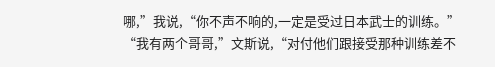哪,”我说,“你不声不响的,一定是受过日本武士的训练。”
“我有两个哥哥,”文斯说,“对付他们跟接受那种训练差不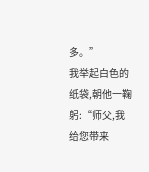多。”
我举起白色的纸袋,朝他一鞠躬:“师父,我给您带来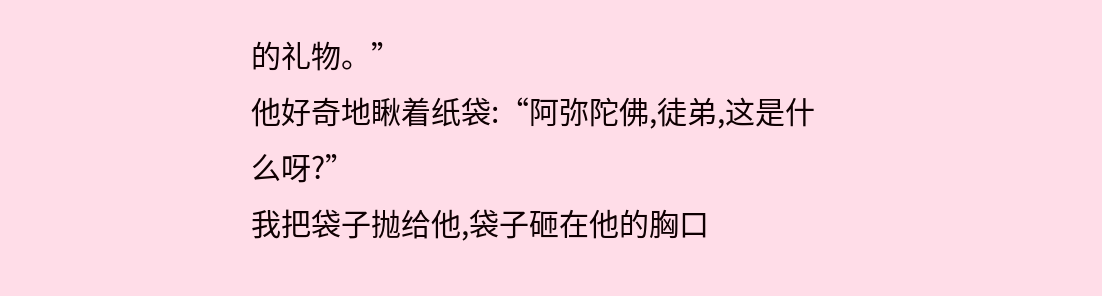的礼物。”
他好奇地瞅着纸袋:“阿弥陀佛,徒弟,这是什么呀?”
我把袋子抛给他,袋子砸在他的胸口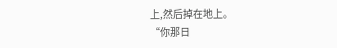上,然后掉在地上。
“你那日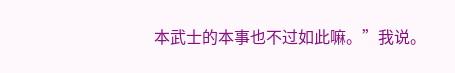本武士的本事也不过如此嘛。”我说。